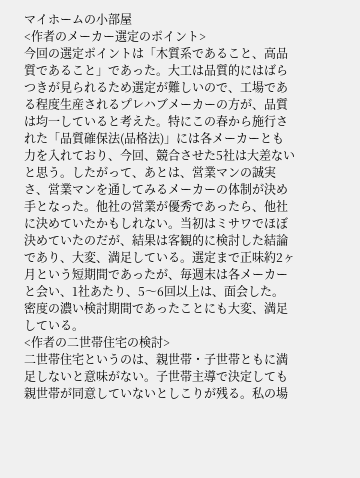マイホームの小部屋
<作者のメーカー選定のポイント>
今回の選定ポイントは「木質系であること、高品質であること」であった。大工は品質的にはばらつきが見られるため選定が難しいので、工場である程度生産されるプレハブメーカーの方が、品質は均一していると考えた。特にこの春から施行された「品質確保法(品格法)」には各メーカーとも力を入れており、今回、競合させた5社は大差ないと思う。したがって、あとは、営業マンの誠実さ、営業マンを通してみるメーカーの体制が決め手となった。他社の営業が優秀であったら、他社に決めていたかもしれない。当初はミサワでほぼ決めていたのだが、結果は客観的に検討した結論であり、大変、満足している。選定まで正味約2ヶ月という短期間であったが、毎週末は各メーカーと会い、1社あたり、5〜6回以上は、面会した。密度の濃い検討期間であったことにも大変、満足している。
<作者の二世帯住宅の検討>
二世帯住宅というのは、親世帯・子世帯ともに満足しないと意味がない。子世帯主導で決定しても親世帯が同意していないとしこりが残る。私の場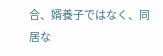合、婿養子ではなく、同居な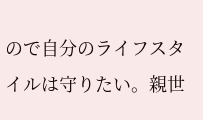ので自分のライフスタイルは守りたい。親世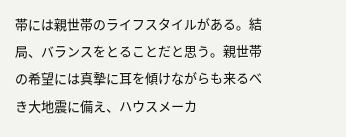帯には親世帯のライフスタイルがある。結局、バランスをとることだと思う。親世帯の希望には真摯に耳を傾けながらも来るべき大地震に備え、ハウスメーカ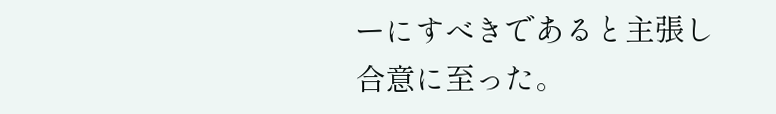ーにすべきであると主張し合意に至った。